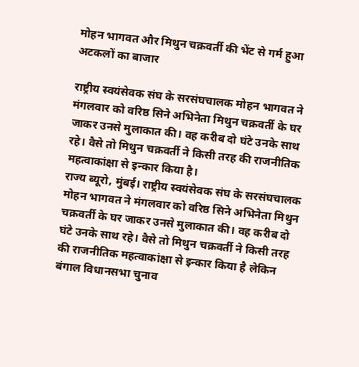मोहन भागवत और मिथुन चक्रवर्ती की भेंट से गर्म हुआ अटकलों का बाजार

राष्ट्रीय स्वयंसेवक संघ के सरसंघचालक मोहन भागवत ने मंगलवार को वरिष्ठ सिने अभिनेता मिथुन चक्रवर्ती के घर जाकर उनसे मुलाकात की। वह करीब दो घंटे उनके साथ रहे। वैसे तो मिथुन चक्रवर्ती ने किसी तरह की राजनीतिक महत्वाकांक्षा से इन्कार किया है।
राज्य ब्यूरो, मुंबई। राष्ट्रीय स्वयंसेवक संघ के सरसंघचालक मोहन भागवत ने मंगलवार को वरिष्ठ सिने अभिनेता मिथुन चक्रवर्ती के घर जाकर उनसे मुलाकात की। वह करीब दो घंटे उनके साथ रहे। वैसे तो मिथुन चक्रवर्ती ने किसी तरह की राजनीतिक महत्वाकांक्षा से इन्कार किया है लेकिन बंगाल विधानसभा चुनाव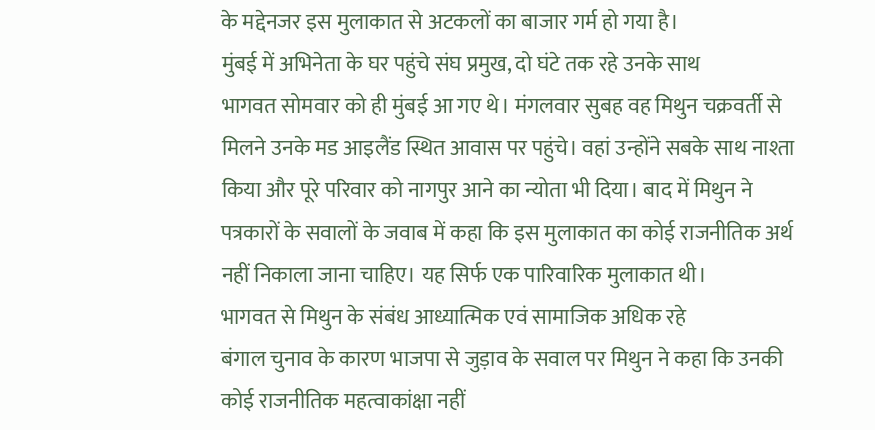के मद्देनजर इस मुलाकात से अटकलों का बाजार गर्म हो गया है।
मुंबई में अभिनेता के घर पहुंचे संघ प्रमुख, दो घंटे तक रहे उनके साथ
भागवत सोमवार को ही मुंबई आ गए थे। मंगलवार सुबह वह मिथुन चक्रवर्ती से मिलने उनके मड आइलैंड स्थित आवास पर पहुंचे। वहां उन्होंने सबके साथ नाश्ता किया और पूरे परिवार को नागपुर आने का न्योता भी दिया। बाद में मिथुन ने पत्रकारों के सवालों के जवाब में कहा कि इस मुलाकात का कोई राजनीतिक अर्थ नहीं निकाला जाना चाहिए। यह सिर्फ एक पारिवारिक मुलाकात थी।
भागवत से मिथुन के संबंध आध्यात्मिक एवं सामाजिक अधिक रहे
बंगाल चुनाव के कारण भाजपा से जुड़ाव के सवाल पर मिथुन ने कहा कि उनकी कोई राजनीतिक महत्वाकांक्षा नहीं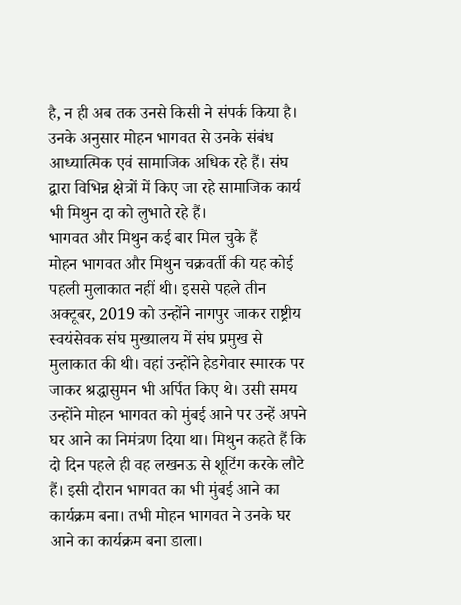है, न ही अब तक उनसे किसी ने संपर्क किया है। उनके अनुसार मोहन भागवत से उनके संबंध आध्यात्मिक एवं सामाजिक अधिक रहे हैं। संघ द्वारा विभिन्न क्षेत्रों में किए जा रहे सामाजिक कार्य भी मिथुन दा को लुभाते रहे हैं।
भागवत और मिथुन कई बार मिल चुके हैं
मोहन भागवत और मिथुन चक्रवर्ती की यह कोई पहली मुलाकात नहीं थी। इससे पहले तीन अक्टूबर, 2019 को उन्होंने नागपुर जाकर राष्ट्रीय स्वयंसेवक संघ मुख्यालय में संघ प्रमुख से मुलाकात की थी। वहां उन्होंने हेडगेवार स्मारक पर जाकर श्रद्धासुमन भी अर्पित किए थे। उसी समय उन्होंने मोहन भागवत को मुंबई आने पर उन्हें अपने घर आने का निमंत्रण दिया था। मिथुन कहते हैं कि दो दिन पहले ही वह लखनऊ से शूटिंग करके लौटे हैं। इसी दौरान भागवत का भी मुंबई आने का कार्यक्रम बना। तभी मोहन भागवत ने उनके घर आने का कार्यक्रम बना डाला।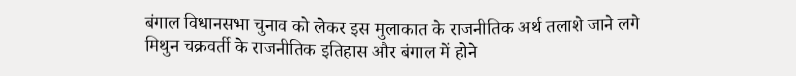बंगाल विधानसभा चुनाव को लेकर इस मुलाकात के राजनीतिक अर्थ तलाशे जाने लगे
मिथुन चक्रवर्ती के राजनीतिक इतिहास और बंगाल में होने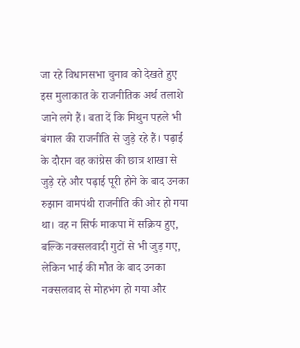जा रहे विधानसभा चुनाव को देखते हुए इस मुलाकात के राजनीतिक अर्थ तलाशे जाने लगे हैं। बता दें कि मिथुन पहले भी बंगाल की राजनीति से जुड़े रहे हैं। पढ़ाई के दौरान वह कांग्रेस की छात्र शाखा से जुड़े रहे और पढ़ाई पूरी होने के बाद उनका रुझान वामपंथी राजनीति की ओर हो गया था। वह न सिर्फ माकपा में सक्रिय हुए, बल्कि नक्सलवादी गुटों से भी जुड़ गए, लेकिन भाई की मौत के बाद उनका नक्सलवाद से मोहभंग हो गया और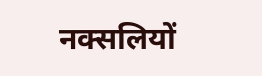नक्सलियों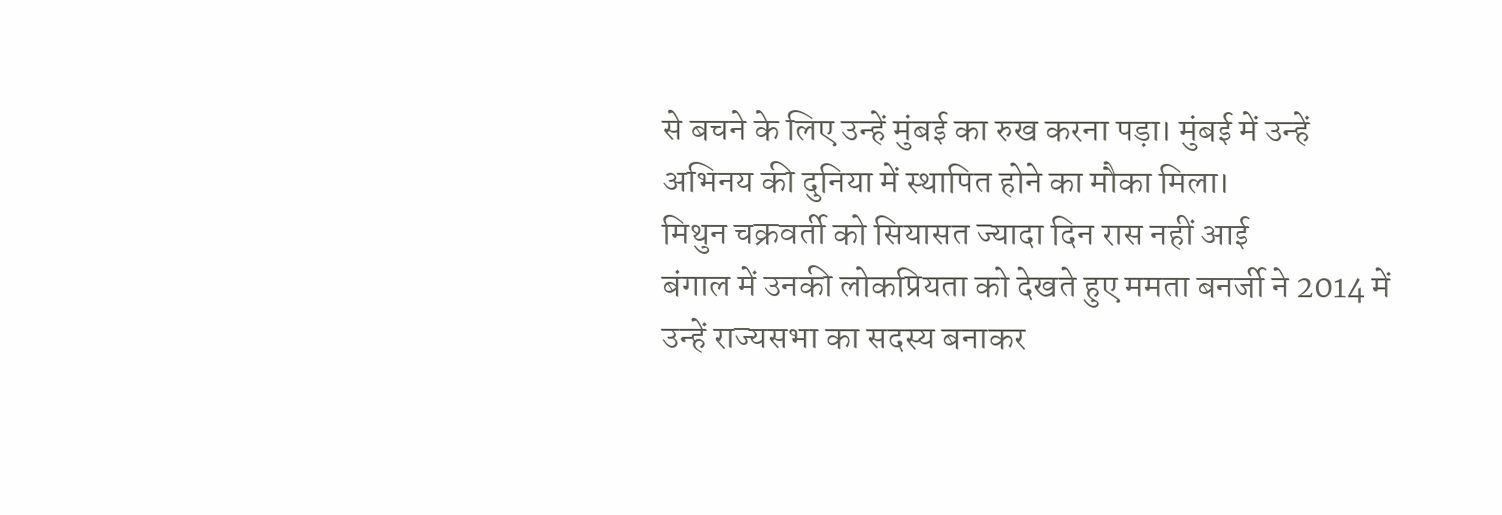से बचने के लिए उन्हें मुंबई का रुख करना पड़ा। मुंबई में उन्हें अभिनय की दुनिया में स्थापित होने का मौका मिला।
मिथुन चक्रवर्ती को सियासत ज्यादा दिन रास नहीं आई
बंगाल में उनकी लोकप्रियता को देखते हुए ममता बनर्जी ने 2014 में उन्हें राज्यसभा का सदस्य बनाकर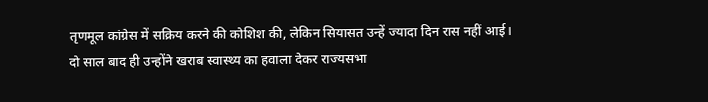तृणमूल कांग्रेस में सक्रिय करने की कोशिश की, लेकिन सियासत उन्हें ज्यादा दिन रास नहीं आई। दो साल बाद ही उन्होंने खराब स्वास्थ्य का हवाला देकर राज्यसभा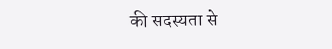की सदस्यता से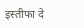इस्तीफा दे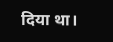दिया था।